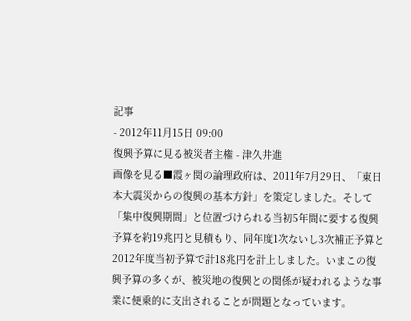記事
- 2012年11月15日 09:00
復興予算に見る被災者主権 - 津久井進
画像を見る■霞ヶ関の論理政府は、2011年7月29日、「東日本大震災からの復興の基本方針」を策定しました。そして「集中復興期間」と位置づけられる当初5年間に要する復興予算を約19兆円と見積もり、同年度1次ないし3次補正予算と2012年度当初予算で計18兆円を計上しました。いまこの復興予算の多くが、被災地の復興との関係が疑われるような事業に便乗的に支出されることが問題となっています。